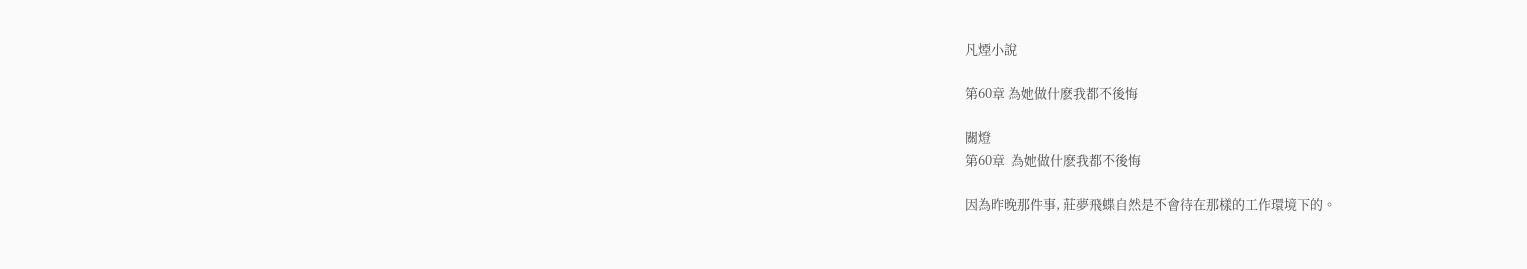凡煙小說

第60章 為她做什麽我都不後悔

關燈
第60章  為她做什麽我都不後悔

因為昨晚那件事, 莊夢飛蝶自然是不會待在那樣的工作環境下的。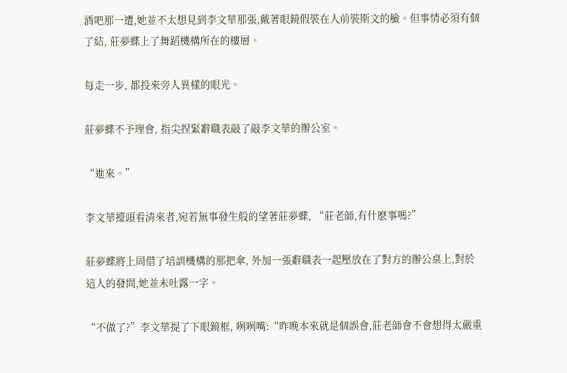酒吧那一遭,她並不太想見到李文華那張,戴著眼鏡假裝在人前裝斯文的臉。但事情必須有個了結, 莊夢蝶上了舞蹈機構所在的樓層。

每走一步, 都投來旁人異樣的眼光。

莊夢蝶不予理會, 指尖捏緊辭職表敲了敲李文華的辦公室。

“進來。”

李文華擡頭看清來者,宛若無事發生般的望著莊夢蝶, “莊老師,有什麽事嗎?”

莊夢蝶將上周借了培訓機構的那把傘, 外加一張辭職表一起壓放在了對方的辦公桌上,對於這人的發問,她並未吐露一字。

“不做了?”李文華提了下眼鏡框, 咧咧嘴:“昨晚本來就是個誤會,莊老師會不會想得太嚴重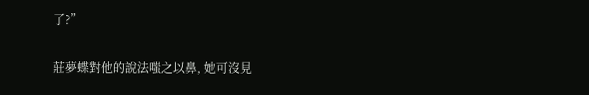了?”

莊夢蝶對他的說法嗤之以鼻, 她可沒見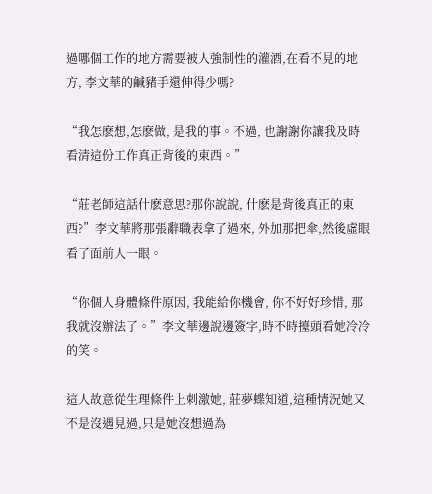過哪個工作的地方需要被人強制性的灌酒,在看不見的地方, 李文華的鹹豬手還伸得少嗎?

“我怎麽想,怎麽做, 是我的事。不過, 也謝謝你讓我及時看清這份工作真正背後的東西。”

“莊老師這話什麽意思?那你說說, 什麽是背後真正的東西?”李文華將那張辭職表拿了過來, 外加那把傘,然後虛眼看了面前人一眼。

“你個人身體條件原因, 我能給你機會, 你不好好珍惜, 那我就沒辦法了。”李文華邊說邊簽字,時不時擡頭看她冷冷的笑。

這人故意從生理條件上刺激她, 莊夢蝶知道,這種情況她又不是沒遇見過,只是她沒想過為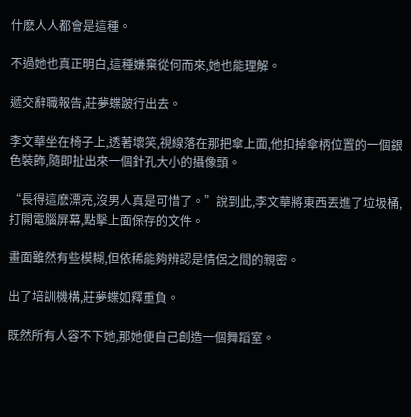什麽人人都會是這種。

不過她也真正明白,這種嫌棄從何而來,她也能理解。

遞交辭職報告,莊夢蝶跛行出去。

李文華坐在椅子上,透著壞笑,視線落在那把傘上面,他扣掉傘柄位置的一個銀色裝飾,隨即扯出來一個針孔大小的攝像頭。

“長得這麽漂亮,沒男人真是可惜了。”說到此,李文華將東西丟進了垃圾桶,打開電腦屏幕,點擊上面保存的文件。

畫面雖然有些模糊,但依稀能夠辨認是情侶之間的親密。

出了培訓機構,莊夢蝶如釋重負。

既然所有人容不下她,那她便自己創造一個舞蹈室。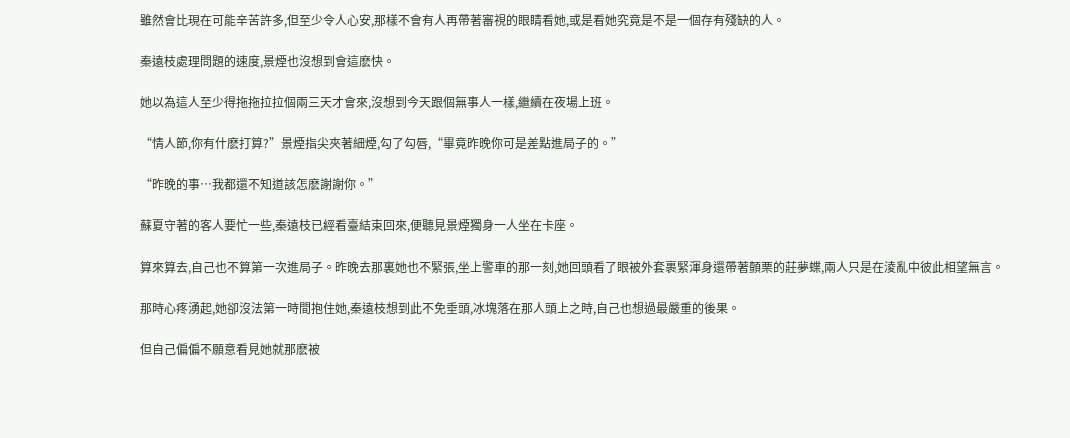雖然會比現在可能辛苦許多,但至少令人心安,那樣不會有人再帶著審視的眼睛看她,或是看她究竟是不是一個存有殘缺的人。

秦遠枝處理問題的速度,景煙也沒想到會這麽快。

她以為這人至少得拖拖拉拉個兩三天才會來,沒想到今天跟個無事人一樣,繼續在夜場上班。

“情人節,你有什麽打算?”景煙指尖夾著細煙,勾了勾唇,“畢竟昨晚你可是差點進局子的。”

“昨晚的事…我都還不知道該怎麽謝謝你。”

蘇夏守著的客人要忙一些,秦遠枝已經看臺結束回來,便聽見景煙獨身一人坐在卡座。

算來算去,自己也不算第一次進局子。昨晚去那裏她也不緊張,坐上警車的那一刻,她回頭看了眼被外套裹緊渾身還帶著顫栗的莊夢蝶,兩人只是在淩亂中彼此相望無言。

那時心疼湧起,她卻沒法第一時間抱住她,秦遠枝想到此不免垂頭,冰塊落在那人頭上之時,自己也想過最嚴重的後果。

但自己偏偏不願意看見她就那麽被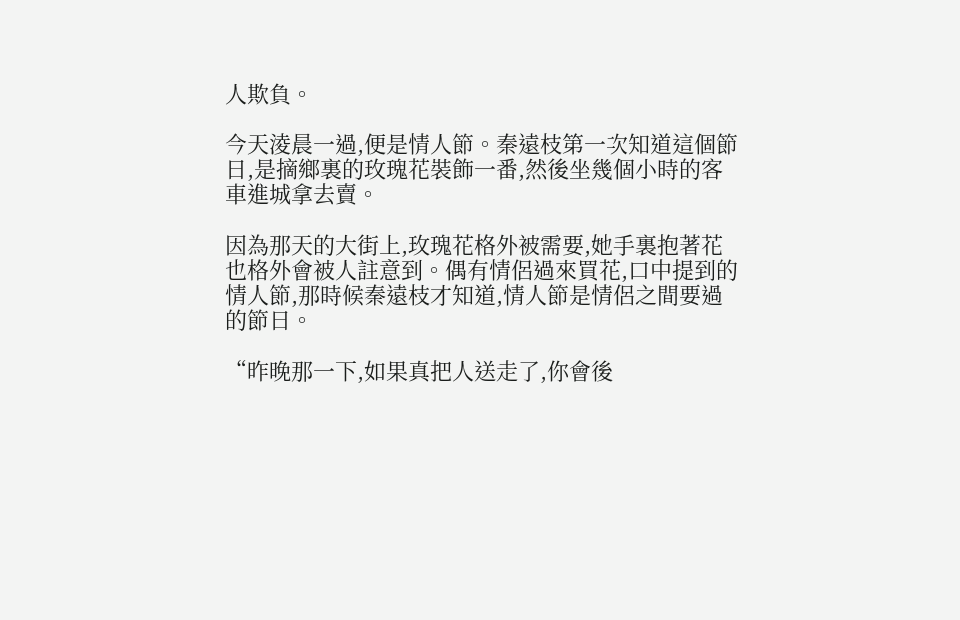人欺負。

今天淩晨一過,便是情人節。秦遠枝第一次知道這個節日,是摘鄉裏的玫瑰花裝飾一番,然後坐幾個小時的客車進城拿去賣。

因為那天的大街上,玫瑰花格外被需要,她手裏抱著花也格外會被人註意到。偶有情侶過來買花,口中提到的情人節,那時候秦遠枝才知道,情人節是情侶之間要過的節日。

“昨晚那一下,如果真把人送走了,你會後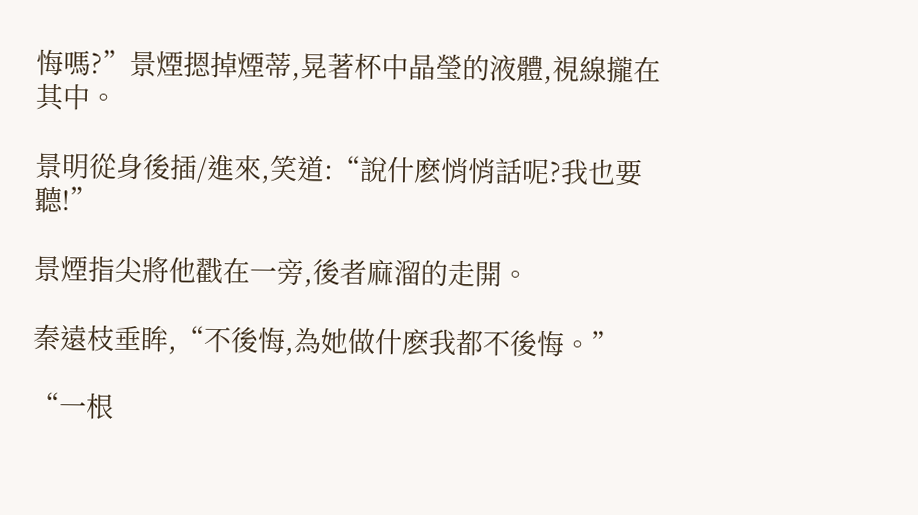悔嗎?”景煙摁掉煙蒂,晃著杯中晶瑩的液體,視線攏在其中。

景明從身後插/進來,笑道:“說什麽悄悄話呢?我也要聽!”

景煙指尖將他戳在一旁,後者麻溜的走開。

秦遠枝垂眸,“不後悔,為她做什麽我都不後悔。”

“一根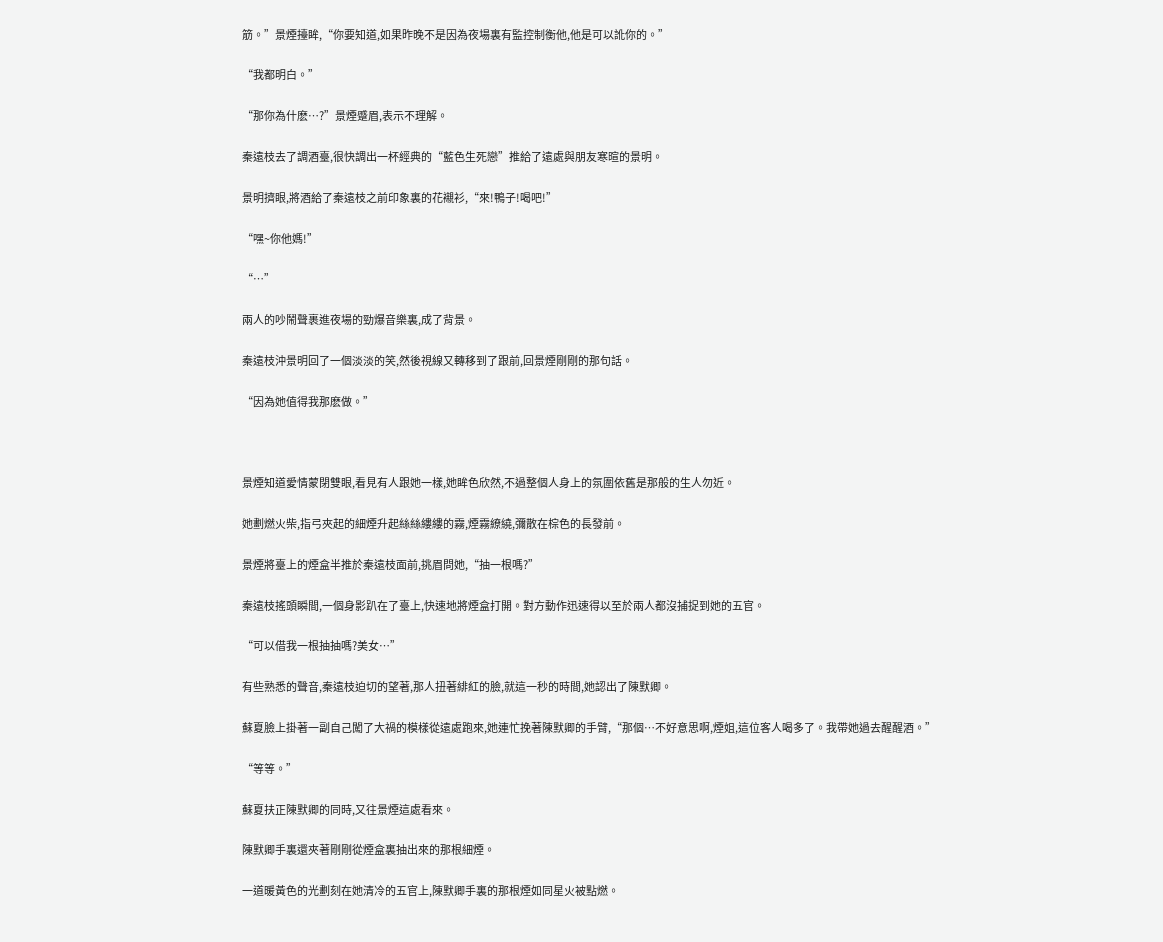筋。”景煙擡眸,“你要知道,如果昨晚不是因為夜場裏有監控制衡他,他是可以訛你的。”

“我都明白。”

“那你為什麽…?”景煙蹙眉,表示不理解。

秦遠枝去了調酒臺,很快調出一杯經典的“藍色生死戀”推給了遠處與朋友寒暄的景明。

景明擠眼,將酒給了秦遠枝之前印象裏的花襯衫,“來!鴨子!喝吧!”

“嘿~你他媽!”

“…”

兩人的吵鬧聲裹進夜場的勁爆音樂裏,成了背景。

秦遠枝沖景明回了一個淡淡的笑,然後視線又轉移到了跟前,回景煙剛剛的那句話。

“因為她值得我那麽做。”



景煙知道愛情蒙閉雙眼,看見有人跟她一樣,她眸色欣然,不過整個人身上的氛圍依舊是那般的生人勿近。

她劃燃火柴,指弓夾起的細煙升起絲絲縷縷的霧,煙霧繚繞,彌散在棕色的長發前。

景煙將臺上的煙盒半推於秦遠枝面前,挑眉問她,“抽一根嗎?”

秦遠枝搖頭瞬間,一個身影趴在了臺上,快速地將煙盒打開。對方動作迅速得以至於兩人都沒捕捉到她的五官。

“可以借我一根抽抽嗎?美女…”

有些熟悉的聲音,秦遠枝迫切的望著,那人扭著緋紅的臉,就這一秒的時間,她認出了陳默卿。

蘇夏臉上掛著一副自己闖了大禍的模樣從遠處跑來,她連忙挽著陳默卿的手臂,“那個…不好意思啊,煙姐,這位客人喝多了。我帶她過去醒醒酒。”

“等等。”

蘇夏扶正陳默卿的同時,又往景煙這處看來。

陳默卿手裏還夾著剛剛從煙盒裏抽出來的那根細煙。

一道暖黃色的光劃刻在她清冷的五官上,陳默卿手裏的那根煙如同星火被點燃。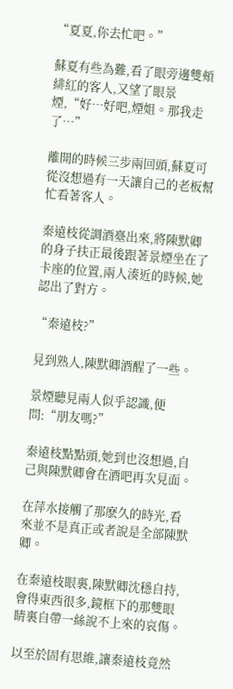“夏夏,你去忙吧。”

蘇夏有些為難,看了眼旁邊雙頰緋紅的客人,又望了眼景煙,“好…好吧,煙姐。那我走了…”

離開的時候三步兩回頭,蘇夏可從沒想過有一天讓自己的老板幫忙看著客人。

秦遠枝從調酒臺出來,將陳默卿的身子扶正最後跟著景煙坐在了卡座的位置,兩人湊近的時候,她認出了對方。

“秦遠枝?”

見到熟人,陳默卿酒醒了一些。

景煙聽見兩人似乎認識,便問:“朋友嗎?”

秦遠枝點點頭,她到也沒想過,自己與陳默卿會在酒吧再次見面。

在萍水接觸了那麽久的時光,看來並不是真正或者說是全部陳默卿。

在秦遠枝眼裏,陳默卿沈穩自持,會得東西很多,鏡框下的那雙眼睛裏自帶一絲說不上來的哀傷。

以至於固有思維,讓秦遠枝竟然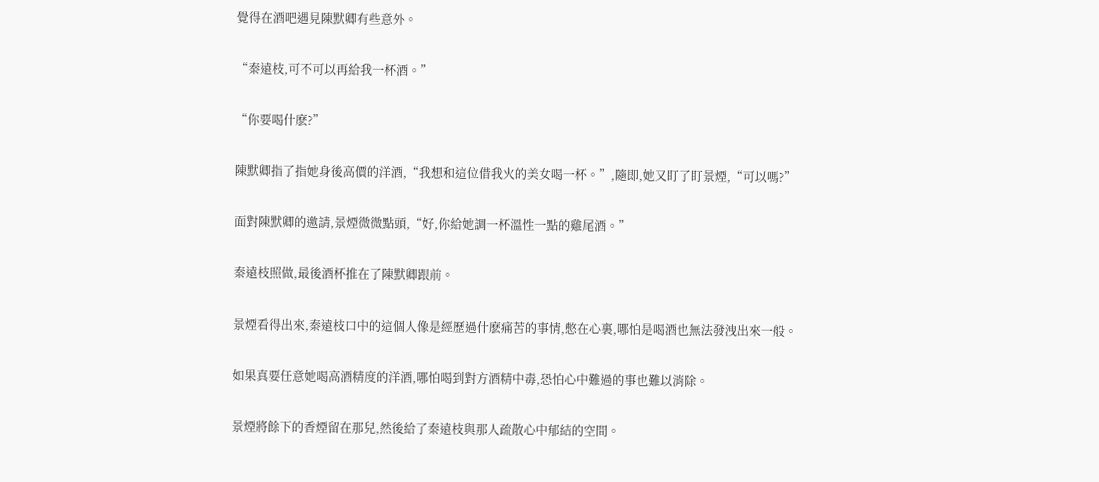覺得在酒吧遇見陳默卿有些意外。

“秦遠枝,可不可以再給我一杯酒。”

“你要喝什麽?”

陳默卿指了指她身後高價的洋酒,“我想和這位借我火的美女喝一杯。”,隨即,她又盯了盯景煙,“可以嗎?”

面對陳默卿的邀請,景煙微微點頭,“好,你給她調一杯溫性一點的雞尾酒。”

秦遠枝照做,最後酒杯推在了陳默卿跟前。

景煙看得出來,秦遠枝口中的這個人像是經歷過什麽痛苦的事情,憋在心裏,哪怕是喝酒也無法發洩出來一般。

如果真要任意她喝高酒精度的洋酒,哪怕喝到對方酒精中毒,恐怕心中難過的事也難以消除。

景煙將餘下的香煙留在那兒,然後給了秦遠枝與那人疏散心中郁結的空間。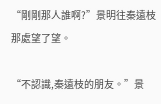“剛剛那人誰啊?”景明往秦遠枝那處望了望。

“不認識,秦遠枝的朋友。”景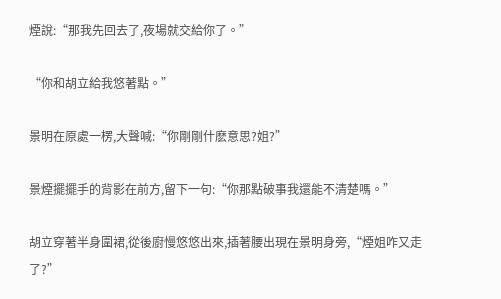煙說:“那我先回去了,夜場就交給你了。”

“你和胡立給我悠著點。”

景明在原處一楞,大聲喊:“你剛剛什麽意思?姐?”

景煙擺擺手的背影在前方,留下一句:“你那點破事我還能不清楚嗎。”

胡立穿著半身圍裙,從後廚慢悠悠出來,插著腰出現在景明身旁,“煙姐咋又走了?”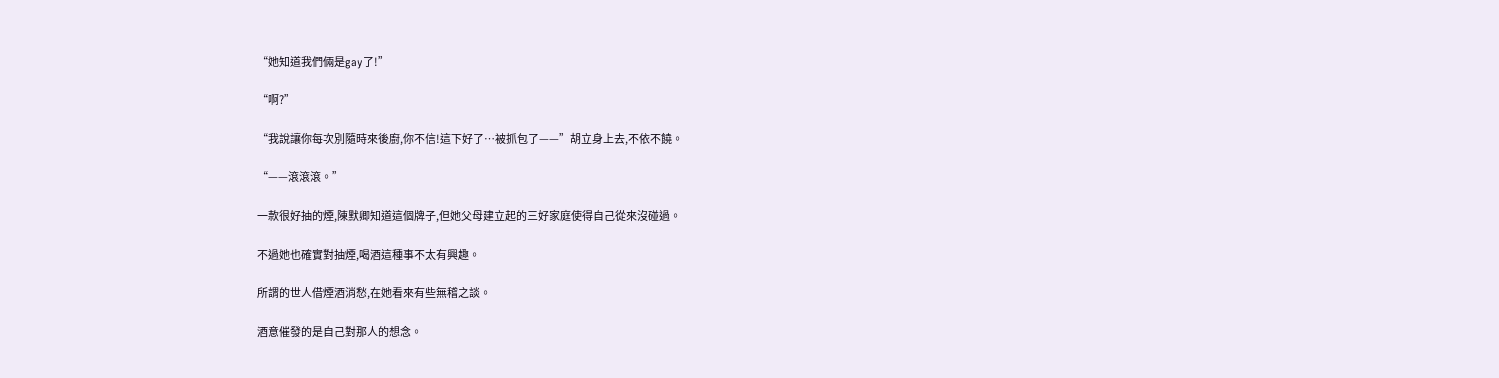“她知道我們倆是gay了!”

“啊?”

“我說讓你每次別隨時來後廚,你不信!這下好了…被抓包了——”胡立身上去,不依不饒。

“——滾滾滾。”

一款很好抽的煙,陳默卿知道這個牌子,但她父母建立起的三好家庭使得自己從來沒碰過。

不過她也確實對抽煙,喝酒這種事不太有興趣。

所謂的世人借煙酒消愁,在她看來有些無稽之談。

酒意催發的是自己對那人的想念。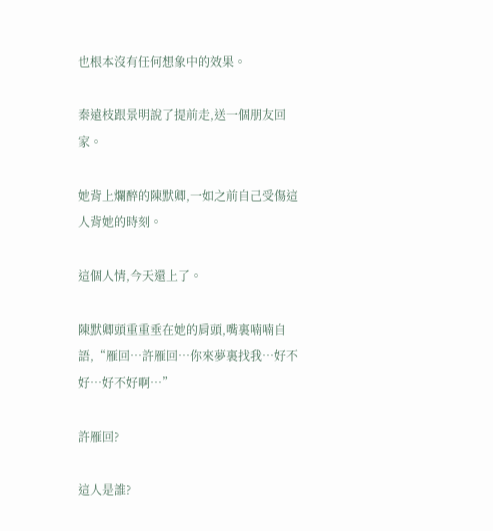也根本沒有任何想象中的效果。

秦遠枝跟景明說了提前走,送一個朋友回家。

她背上爛醉的陳默卿,一如之前自己受傷這人背她的時刻。

這個人情,今天還上了。

陳默卿頭重重垂在她的肩頭,嘴裏喃喃自語,“雁回…許雁回…你來夢裏找我…好不好…好不好啊…”

許雁回?

這人是誰?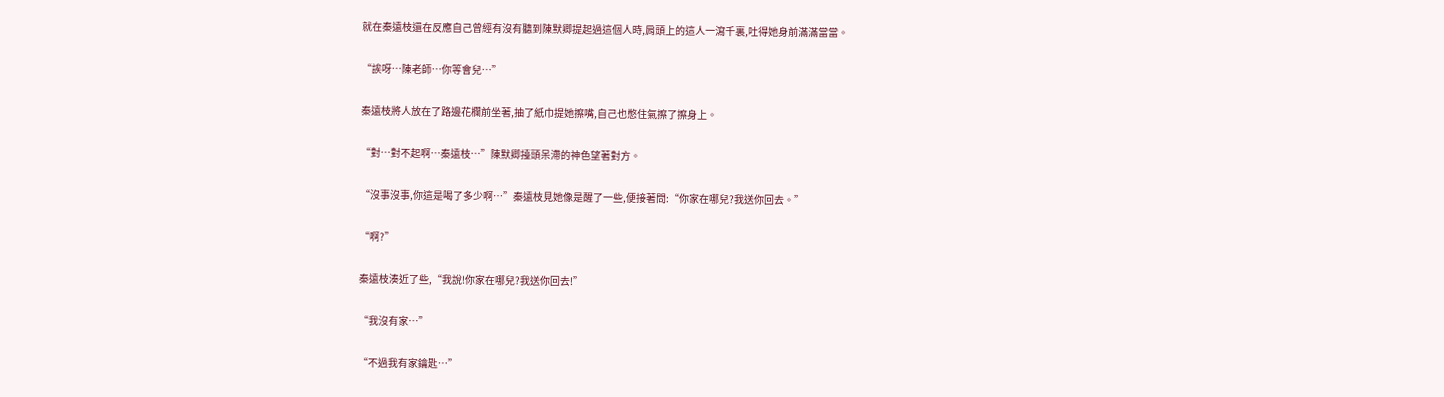就在秦遠枝還在反應自己曾經有沒有聽到陳默卿提起過這個人時,肩頭上的這人一瀉千裏,吐得她身前滿滿當當。

“誒呀…陳老師…你等會兒…”

秦遠枝將人放在了路邊花欄前坐著,抽了紙巾提她擦嘴,自己也憋住氣擦了擦身上。

“對…對不起啊…秦遠枝…”陳默卿擡頭呆滯的神色望著對方。

“沒事沒事,你這是喝了多少啊…”秦遠枝見她像是醒了一些,便接著問:“你家在哪兒?我送你回去。”

“啊?”

秦遠枝湊近了些,“我說!你家在哪兒?我送你回去!”

“我沒有家…”

“不過我有家鑰匙…”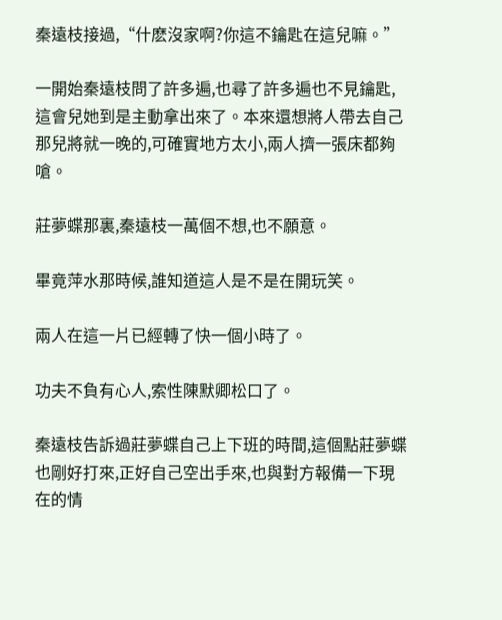秦遠枝接過,“什麽沒家啊?你這不鑰匙在這兒嘛。”

一開始秦遠枝問了許多遍,也尋了許多遍也不見鑰匙,這會兒她到是主動拿出來了。本來還想將人帶去自己那兒將就一晚的,可確實地方太小,兩人擠一張床都夠嗆。

莊夢蝶那裏,秦遠枝一萬個不想,也不願意。

畢竟萍水那時候,誰知道這人是不是在開玩笑。

兩人在這一片已經轉了快一個小時了。

功夫不負有心人,索性陳默卿松口了。

秦遠枝告訴過莊夢蝶自己上下班的時間,這個點莊夢蝶也剛好打來,正好自己空出手來,也與對方報備一下現在的情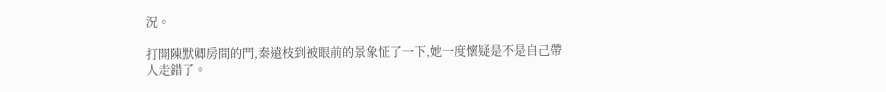況。

打開陳默卿房間的門,秦遠枝到被眼前的景象怔了一下,她一度懷疑是不是自己帶人走錯了。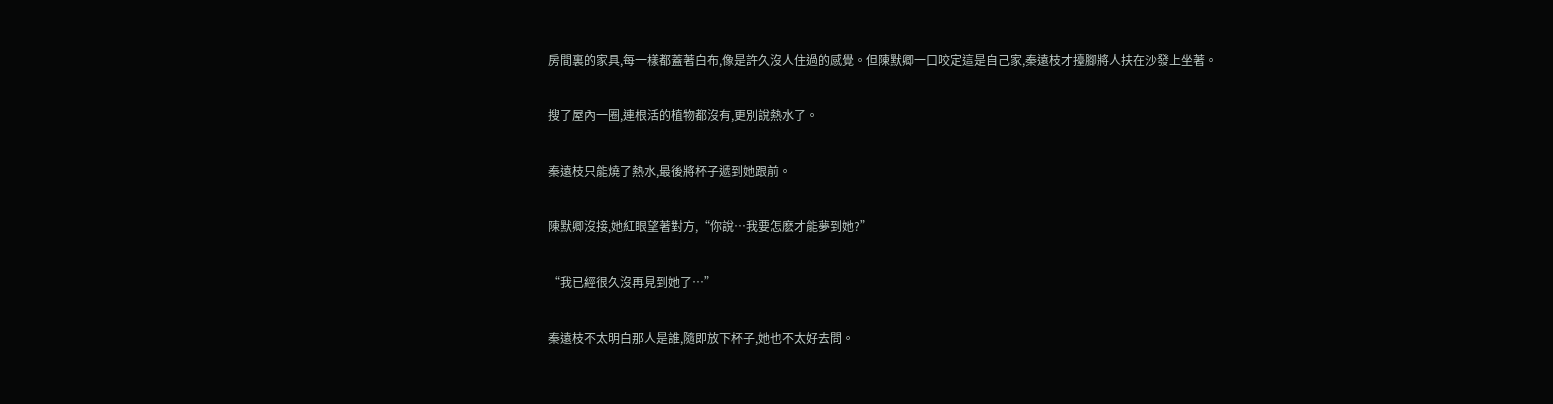房間裏的家具,每一樣都蓋著白布,像是許久沒人住過的感覺。但陳默卿一口咬定這是自己家,秦遠枝才擡腳將人扶在沙發上坐著。

搜了屋內一圈,連根活的植物都沒有,更別說熱水了。

秦遠枝只能燒了熱水,最後將杯子遞到她跟前。

陳默卿沒接,她紅眼望著對方,“你說…我要怎麽才能夢到她?”

“我已經很久沒再見到她了…”

秦遠枝不太明白那人是誰,隨即放下杯子,她也不太好去問。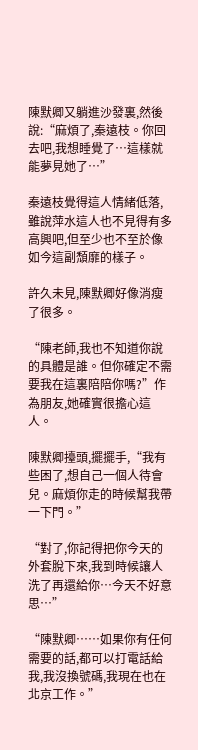陳默卿又躺進沙發裏,然後說:“麻煩了,秦遠枝。你回去吧,我想睡覺了…這樣就能夢見她了…”

秦遠枝覺得這人情緒低落,雖說萍水這人也不見得有多高興吧,但至少也不至於像如今這副頹靡的樣子。

許久未見,陳默卿好像消瘦了很多。

“陳老師,我也不知道你說的具體是誰。但你確定不需要我在這裏陪陪你嗎?”作為朋友,她確實很擔心這人。

陳默卿擡頭,擺擺手,“我有些困了,想自己一個人待會兒。麻煩你走的時候幫我帶一下門。”

“對了,你記得把你今天的外套脫下來,我到時候讓人洗了再還給你…今天不好意思…”

“陳默卿……如果你有任何需要的話,都可以打電話給我,我沒換號碼,我現在也在北京工作。”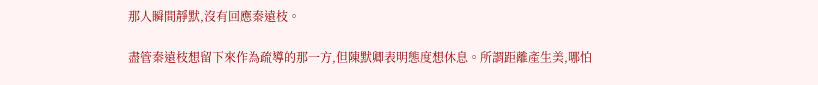那人瞬間靜默,沒有回應秦遠枝。

盡管秦遠枝想留下來作為疏導的那一方,但陳默卿表明態度想休息。所謂距離產生美,哪怕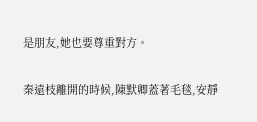是朋友,她也要尊重對方。

秦遠枝離開的時候,陳默卿蓋著毛毯,安靜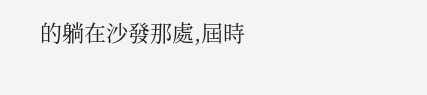的躺在沙發那處,屆時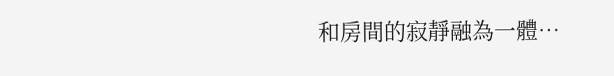和房間的寂靜融為一體…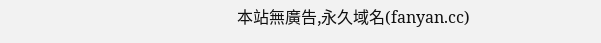本站無廣告,永久域名(fanyan.cc)